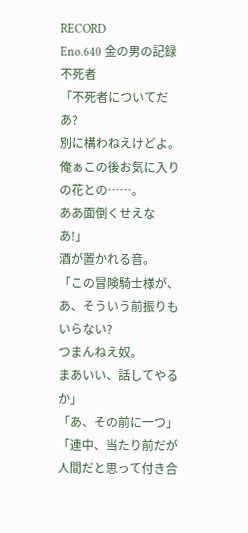RECORD
Eno.640 金の男の記録
不死者
「不死者についてだあ?
別に構わねえけどよ。
俺ぁこの後お気に入りの花との……。
ああ面倒くせえなあ!」
酒が置かれる音。
「この冒険騎士様が、
あ、そういう前振りもいらない?
つまんねえ奴。
まあいい、話してやるか」
「あ、その前に一つ」
「連中、当たり前だが人間だと思って付き合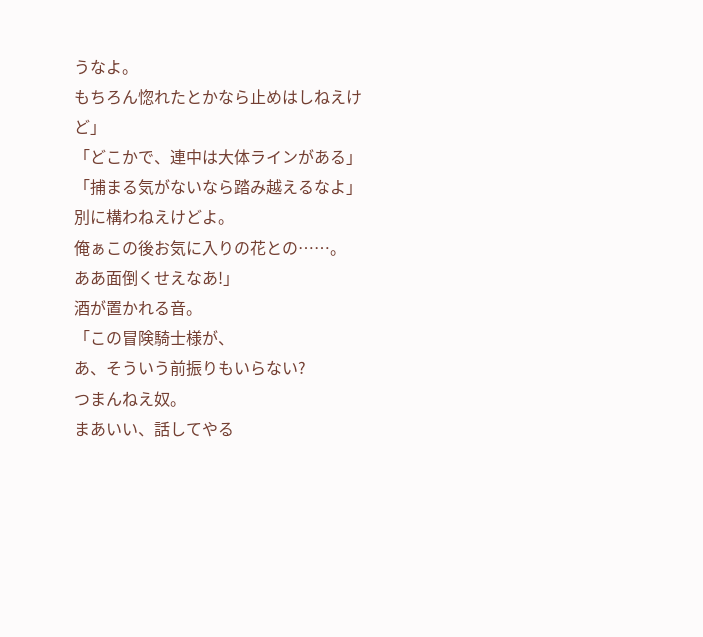うなよ。
もちろん惚れたとかなら止めはしねえけど」
「どこかで、連中は大体ラインがある」
「捕まる気がないなら踏み越えるなよ」
別に構わねえけどよ。
俺ぁこの後お気に入りの花との……。
ああ面倒くせえなあ!」
酒が置かれる音。
「この冒険騎士様が、
あ、そういう前振りもいらない?
つまんねえ奴。
まあいい、話してやる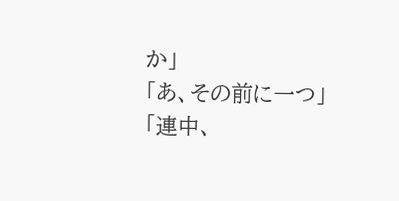か」
「あ、その前に一つ」
「連中、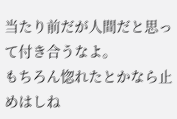当たり前だが人間だと思って付き合うなよ。
もちろん惚れたとかなら止めはしね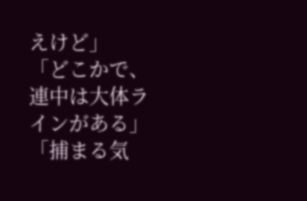えけど」
「どこかで、連中は大体ラインがある」
「捕まる気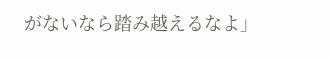がないなら踏み越えるなよ」